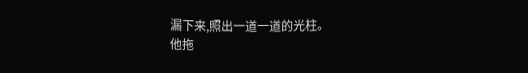漏下来,照出一道一道的光柱。
他拖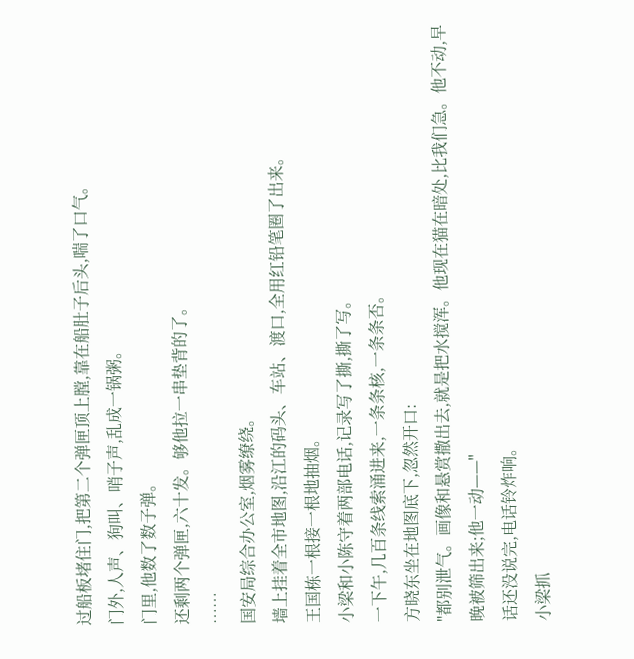过船板堵住门,把第二个弹匣顶上膛,靠在船肚子后头,喘了口气。
门外,人声、狗叫、哨子声,乱成一锅粥。
门里,他数了数子弹。
还剩两个弹匣,六十发。够他拉一串垫背的了。
……
国安局综合办公室,烟雾缭绕。
墙上挂着全市地图,沿江的码头、车站、渡口,全用红铅笔圈了出来。
王国栋一根接一根地抽烟。
小梁和小陈守着两部电话,记录写了撕,撕了写。
一下午,几百条线索涌进来,一条条核,一条条否。
方晓东坐在地图底下,忽然开口:
"都别泄气。画像和悬赏撒出去,就是把水搅浑。他现在猫在暗处,比我们急。他不动,早晚被筛出来;他一动——"
话还没说完,电话铃炸响。
小梁抓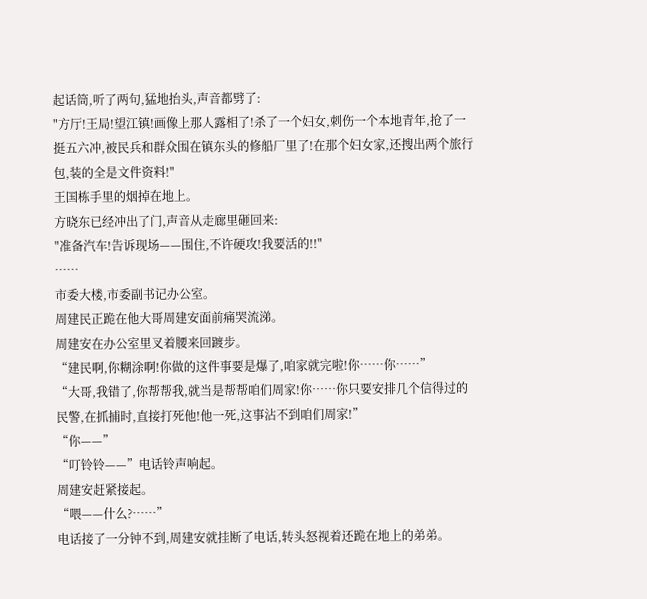起话筒,听了两句,猛地抬头,声音都劈了:
"方厅!王局!望江镇!画像上那人露相了!杀了一个妇女,刺伤一个本地青年,抢了一挺五六冲,被民兵和群众围在镇东头的修船厂里了!在那个妇女家,还搜出两个旅行包,装的全是文件资料!"
王国栋手里的烟掉在地上。
方晓东已经冲出了门,声音从走廊里砸回来:
"准备汽车!告诉现场——围住,不许硬攻!我要活的!!"
……
市委大楼,市委副书记办公室。
周建民正跪在他大哥周建安面前痛哭流涕。
周建安在办公室里叉着腰来回踱步。
“建民啊,你糊涂啊!你做的这件事要是爆了,咱家就完啦!你……你……”
“大哥,我错了,你帮帮我,就当是帮帮咱们周家!你……你只要安排几个信得过的民警,在抓捕时,直接打死他!他一死,这事沾不到咱们周家!”
“你——”
“叮铃铃——”电话铃声响起。
周建安赶紧接起。
“喂——什么?……”
电话接了一分钟不到,周建安就挂断了电话,转头怒视着还跪在地上的弟弟。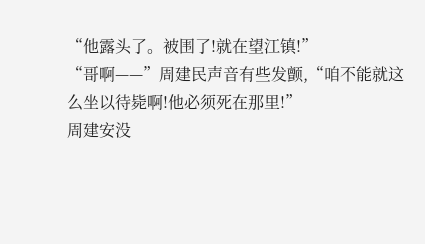“他露头了。被围了!就在望江镇!”
“哥啊——”周建民声音有些发颤,“咱不能就这么坐以待毙啊!他必须死在那里!”
周建安没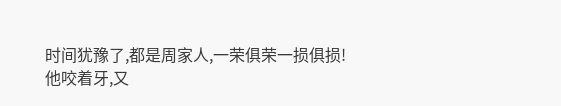时间犹豫了,都是周家人,一荣俱荣一损俱损!
他咬着牙,又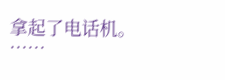拿起了电话机。
……